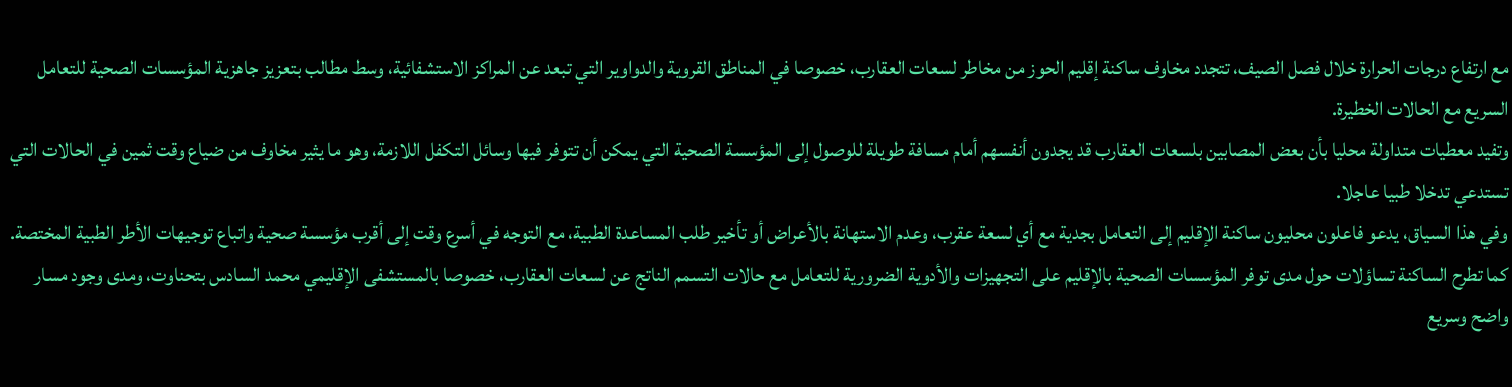مع ارتفاع درجات الحرارة خلال فصل الصيف، تتجدد مخاوف ساكنة إقليم الحوز من مخاطر لسعات العقارب، خصوصا في المناطق القروية والدواوير التي تبعد عن المراكز الاستشفائية، وسط مطالب بتعزيز جاهزية المؤسسات الصحية للتعامل السريع مع الحالات الخطيرة.
وتفيد معطيات متداولة محليا بأن بعض المصابين بلسعات العقارب قد يجدون أنفسهم أمام مسافة طويلة للوصول إلى المؤسسة الصحية التي يمكن أن تتوفر فيها وسائل التكفل اللازمة، وهو ما يثير مخاوف من ضياع وقت ثمين في الحالات التي تستدعي تدخلا طبيا عاجلا.
وفي هذا السياق، يدعو فاعلون محليون ساكنة الإقليم إلى التعامل بجدية مع أي لسعة عقرب، وعدم الاستهانة بالأعراض أو تأخير طلب المساعدة الطبية، مع التوجه في أسرع وقت إلى أقرب مؤسسة صحية واتباع توجيهات الأطر الطبية المختصة.
كما تطرح الساكنة تساؤلات حول مدى توفر المؤسسات الصحية بالإقليم على التجهيزات والأدوية الضرورية للتعامل مع حالات التسمم الناتج عن لسعات العقارب، خصوصا بالمستشفى الإقليمي محمد السادس بتحناوت، ومدى وجود مسار واضح وسريع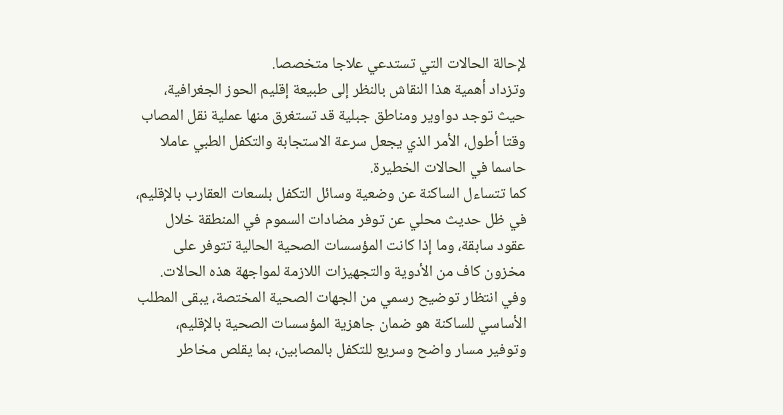لإحالة الحالات التي تستدعي علاجا متخصصا.
وتزداد أهمية هذا النقاش بالنظر إلى طبيعة إقليم الحوز الجغرافية، حيث توجد دواوير ومناطق جبلية قد تستغرق منها عملية نقل المصاب وقتا أطول، الأمر الذي يجعل سرعة الاستجابة والتكفل الطبي عاملا حاسما في الحالات الخطيرة.
كما تتساءل الساكنة عن وضعية وسائل التكفل بلسعات العقارب بالإقليم، في ظل حديث محلي عن توفر مضادات السموم في المنطقة خلال عقود سابقة، وما إذا كانت المؤسسات الصحية الحالية تتوفر على مخزون كاف من الأدوية والتجهيزات اللازمة لمواجهة هذه الحالات.
وفي انتظار توضيح رسمي من الجهات الصحية المختصة، يبقى المطلب الأساسي للساكنة هو ضمان جاهزية المؤسسات الصحية بالإقليم، وتوفير مسار واضح وسريع للتكفل بالمصابين، بما يقلص مخاطر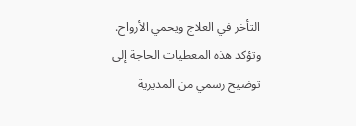التأخر في العلاج ويحمي الأرواح.
وتؤكد هذه المعطيات الحاجة إلى توضيح رسمي من المديرية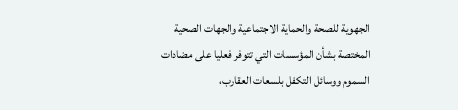الجهوية للصحة والحماية الاجتماعية والجهات الصحية المختصة بشأن المؤسسات التي تتوفر فعليا على مضادات السموم ووسائل التكفل بلسعات العقارب،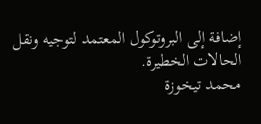إضافة إلى البروتوكول المعتمد لتوجيه ونقل الحالات الخطيرة.
محمد تيخوزة